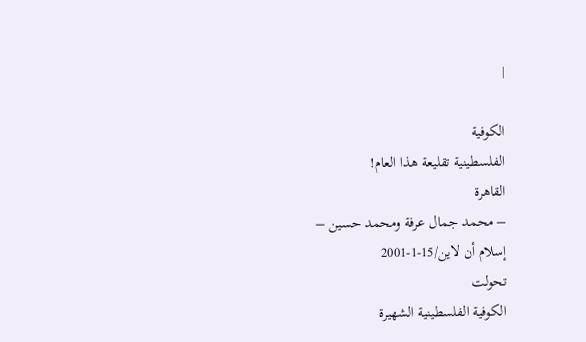|

الكوفية
الفلسطينية تقليعة هذا العام!
القاهرة
– محمد جمال عرفة ومحمد حسين –
إسلام أن لاين/15-1-2001
تحولت
الكوفية الفلسطينية الشهيرة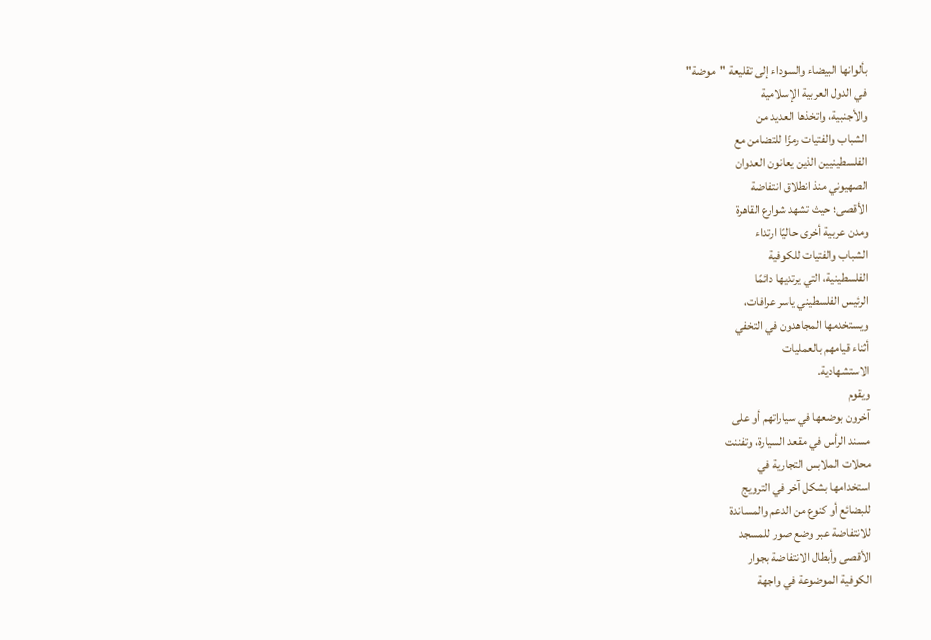بألوانها البيضاء والسوداء إلى تقليعة "موضة"
في الدول العربية الإسلامية
والأجنبية، واتخذها العديد من
الشباب والفتيات رمزًا للتضامن مع
الفلسطينيين الذين يعانون العدوان
الصهيوني منذ انطلاق انتفاضة
الأقصى؛ حيث تشهد شوارع القاهرة
ومدن عربية أخرى حاليًا ارتداء
الشباب والفتيات للكوفية
الفلسطينية، التي يرتديها دائمًا
الرئيس الفلسطيني ياسر عرافات،
ويستخدمها المجاهدون في التخفي
أثناء قيامهم بالعمليات
الاستشهادية.
ويقوم
آخرون بوضعها في سياراتهم أو على
مسند الرأس في مقعد السيارة، وتفننت
محلات الملابس التجارية في
استخدامها بشكل آخر في الترويج
للبضائع أو كنوع من الدعم والمساندة
للانتفاضة عبر وضع صور للمسجد
الأقصى وأبطال الانتفاضة بجوار
الكوفية الموضوعة في واجهة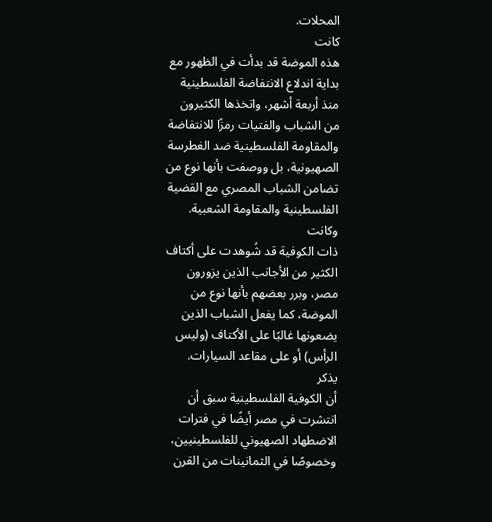المحلات.
كانت
هذه الموضة قد بدأت في الظهور مع
بداية اندلاع الانتفاضة الفلسطينية
منذ أربعة أشهر، واتخذها الكثيرون
من الشباب والفتيات رمزًا للانتفاضة
والمقاومة الفلسطينية ضد الغطرسة
الصهيونية، بل ووصفت بأنها نوع من
تضامن الشباب المصري مع القضية
الفلسطينية والمقاومة الشعبية.
وكانت
ذات الكوفية قد شُوهدت على أكتاف
الكثير من الأجانب الذين يزورون
مصر، وبرر بعضهم بأنها نوع من
الموضة، كما يفعل الشباب الذين
يضعونها غالبًا على الأكتاف (وليس
الرأس) أو على مقاعد السيارات.
يذكر
أن الكوفية الفلسطينية سبق أن
انتشرت في مصر أيضًا في فترات
الاضطهاد الصهيوني للفلسطينيين،
وخصوصًا في الثمانينات من القرن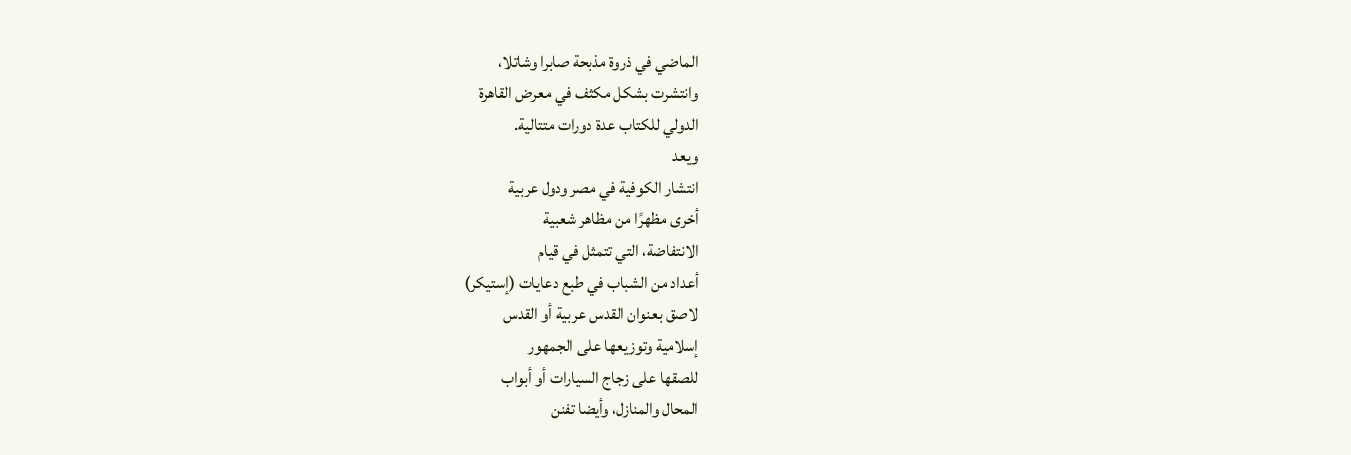الماضي في ذروة مذبحة صابرا وشاتلا،
وانتشرت بشكل مكثف في معرض القاهرة
الدولي للكتاب عدة دورات متتالية.
ويعد
انتشار الكوفية في مصر ودول عربية
أخرى مظهرًا من مظاهر شعبية
الانتفاضة، التي تتمثل في قيام
أعداد من الشباب في طبع دعايات (إستيكر)
لاصق بعنوان القدس عربية أو القدس
إسلامية وتوزيعها على الجمهور
للصقها على زجاج السيارات أو أبواب
المحال والمنازل، وأيضا تفنن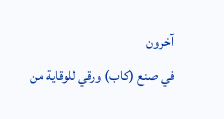آخرون
في صنع (كاب) ورقي للوقاية من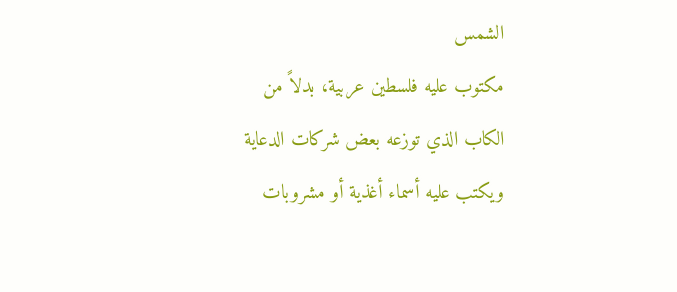الشمس
مكتوب عليه فلسطين عربية، بدلاً من
الكاب الذي توزعه بعض شركات الدعاية
ويكتب عليه أسماء أغذية أو مشروبات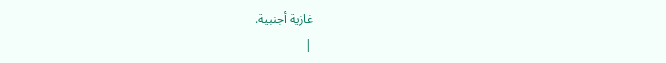غازية أجنبية.
|